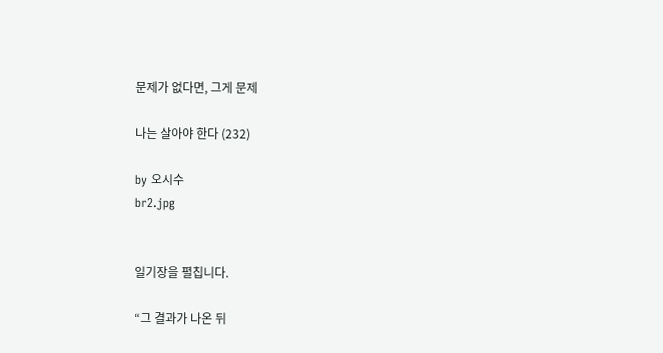문제가 없다면, 그게 문제

나는 살아야 한다 (232)

by 오시수
br2.jpg


일기장을 펼칩니다.

“그 결과가 나온 뒤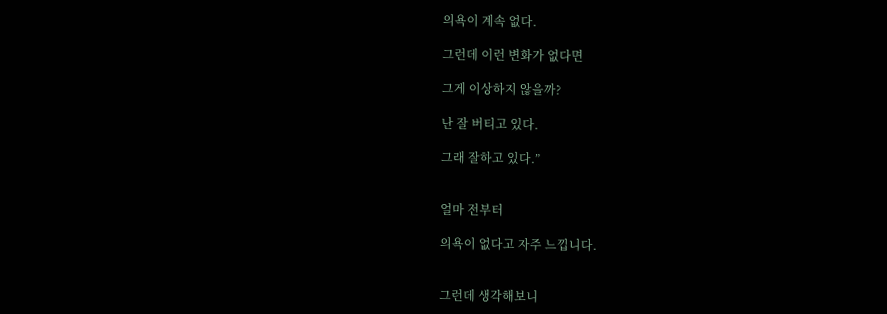의욕이 계속 없다.

그런데 이런 변화가 없다면

그게 이상하지 않을까?

난 잘 버티고 있다.

그래 잘하고 있다.”


얼마 전부터

의욕이 없다고 자주 느낍니다.


그런데 생각해보니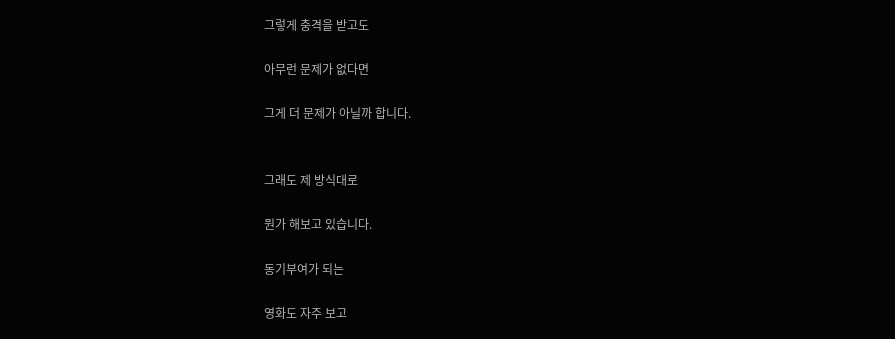그렇게 충격을 받고도

아무런 문제가 없다면

그게 더 문제가 아닐까 합니다.


그래도 제 방식대로

뭔가 해보고 있습니다.

동기부여가 되는

영화도 자주 보고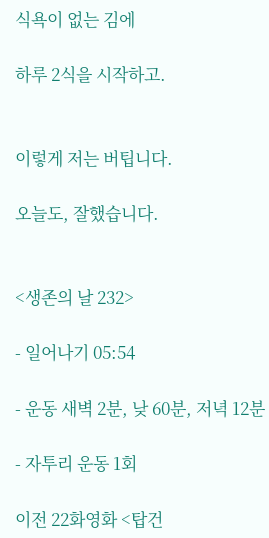식욕이 없는 김에

하루 2식을 시작하고.


이렇게 저는 버팁니다.

오늘도, 잘했습니다.


<생존의 날 232>

- 일어나기 05:54

- 운동 새벽 2분, 낮 60분, 저녁 12분

- 자투리 운동 1회

이전 22화영화 <탑건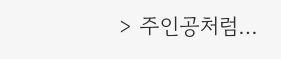> 주인공처럼…